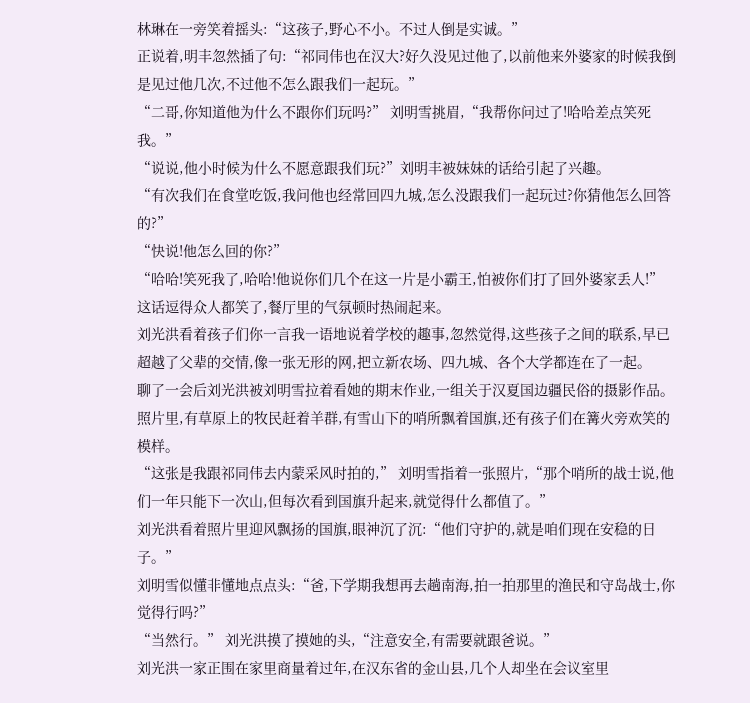林琳在一旁笑着摇头:“这孩子,野心不小。不过人倒是实诚。”
正说着,明丰忽然插了句:“祁同伟也在汉大?好久没见过他了,以前他来外婆家的时候我倒是见过他几次,不过他不怎么跟我们一起玩。”
“二哥,你知道他为什么不跟你们玩吗?” 刘明雪挑眉,“我帮你问过了!哈哈差点笑死我。”
“说说,他小时候为什么不愿意跟我们玩?”刘明丰被妹妹的话给引起了兴趣。
“有次我们在食堂吃饭,我问他也经常回四九城,怎么没跟我们一起玩过?你猜他怎么回答的?”
“快说!他怎么回的你?”
“哈哈!笑死我了,哈哈!他说你们几个在这一片是小霸王,怕被你们打了回外婆家丢人!”
这话逗得众人都笑了,餐厅里的气氛顿时热闹起来。
刘光洪看着孩子们你一言我一语地说着学校的趣事,忽然觉得,这些孩子之间的联系,早已超越了父辈的交情,像一张无形的网,把立新农场、四九城、各个大学都连在了一起。
聊了一会后刘光洪被刘明雪拉着看她的期末作业,一组关于汉夏国边疆民俗的摄影作品。
照片里,有草原上的牧民赶着羊群,有雪山下的哨所飘着国旗,还有孩子们在篝火旁欢笑的模样。
“这张是我跟祁同伟去内蒙采风时拍的,” 刘明雪指着一张照片,“那个哨所的战士说,他们一年只能下一次山,但每次看到国旗升起来,就觉得什么都值了。”
刘光洪看着照片里迎风飘扬的国旗,眼神沉了沉:“他们守护的,就是咱们现在安稳的日子。”
刘明雪似懂非懂地点点头:“爸,下学期我想再去趟南海,拍一拍那里的渔民和守岛战士,你觉得行吗?”
“当然行。” 刘光洪摸了摸她的头,“注意安全,有需要就跟爸说。”
刘光洪一家正围在家里商量着过年,在汉东省的金山县,几个人却坐在会议室里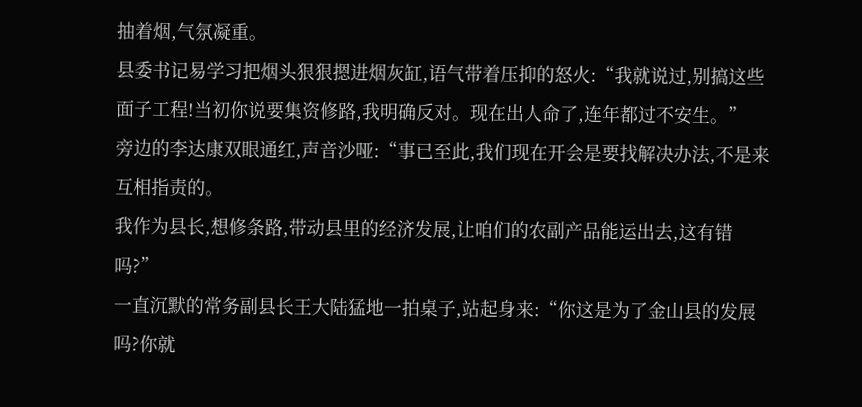抽着烟,气氛凝重。
县委书记易学习把烟头狠狠摁进烟灰缸,语气带着压抑的怒火:“我就说过,别搞这些面子工程!当初你说要集资修路,我明确反对。现在出人命了,连年都过不安生。”
旁边的李达康双眼通红,声音沙哑:“事已至此,我们现在开会是要找解决办法,不是来互相指责的。
我作为县长,想修条路,带动县里的经济发展,让咱们的农副产品能运出去,这有错吗?”
一直沉默的常务副县长王大陆猛地一拍桌子,站起身来:“你这是为了金山县的发展吗?你就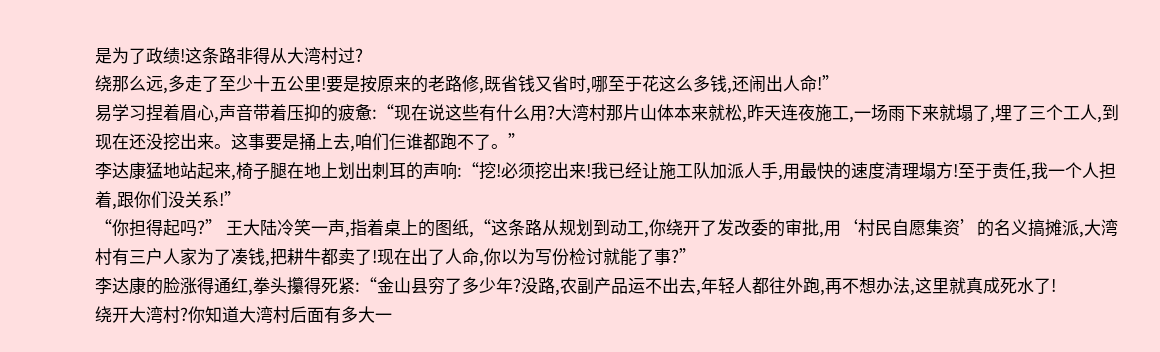是为了政绩!这条路非得从大湾村过?
绕那么远,多走了至少十五公里!要是按原来的老路修,既省钱又省时,哪至于花这么多钱,还闹出人命!”
易学习捏着眉心,声音带着压抑的疲惫:“现在说这些有什么用?大湾村那片山体本来就松,昨天连夜施工,一场雨下来就塌了,埋了三个工人,到现在还没挖出来。这事要是捅上去,咱们仨谁都跑不了。”
李达康猛地站起来,椅子腿在地上划出刺耳的声响:“挖!必须挖出来!我已经让施工队加派人手,用最快的速度清理塌方!至于责任,我一个人担着,跟你们没关系!”
“你担得起吗?” 王大陆冷笑一声,指着桌上的图纸,“这条路从规划到动工,你绕开了发改委的审批,用‘村民自愿集资’的名义搞摊派,大湾村有三户人家为了凑钱,把耕牛都卖了!现在出了人命,你以为写份检讨就能了事?”
李达康的脸涨得通红,拳头攥得死紧:“金山县穷了多少年?没路,农副产品运不出去,年轻人都往外跑,再不想办法,这里就真成死水了!
绕开大湾村?你知道大湾村后面有多大一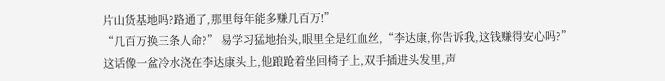片山货基地吗?路通了,那里每年能多赚几百万!”
“几百万换三条人命?” 易学习猛地抬头,眼里全是红血丝,“李达康,你告诉我,这钱赚得安心吗?”
这话像一盆冷水浇在李达康头上,他踉跄着坐回椅子上,双手插进头发里,声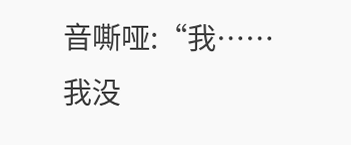音嘶哑:“我…… 我没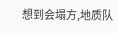想到会塌方,地质队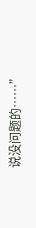说没问题的……”